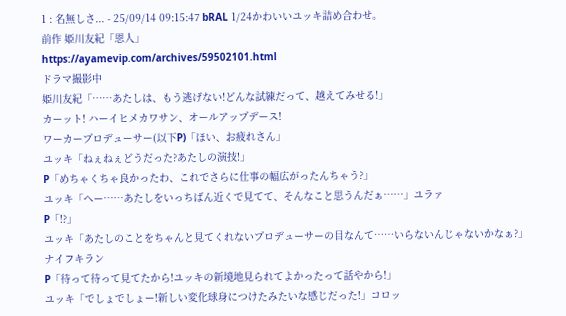1 : 名無しさ... - 25/09/14 09:15:47 bRAL 1/24かわいいユッキ詰め合わせ。
前作 姫川友紀「恩人」
https://ayamevip.com/archives/59502101.html
ドラマ撮影中
姫川友紀「……あたしは、もう逃げない!どんな試練だって、越えてみせる!」
カーット! ハーイヒメカワサン、オールアップデース!
ワーカープロデューサー(以下P)「ほい、お疲れさん」
ユッキ「ねぇねぇどうだった?あたしの演技!」
P「めちゃくちゃ良かったわ、これでさらに仕事の幅広がったんちゃう?」
ユッキ「へー……あたしをいっちばん近くで見てて、そんなこと思うんだぁ……」ユラァ
P「!?」
ユッキ「あたしのことをちゃんと見てくれないプロデューサーの目なんて……いらないんじゃないかなぁ?」ナイフキラン
P「待って待って見てたから!ユッキの新境地見られてよかったって話やから!」
ユッキ「でしょでしょー!新しい変化球身につけたみたいな感じだった!」コロッ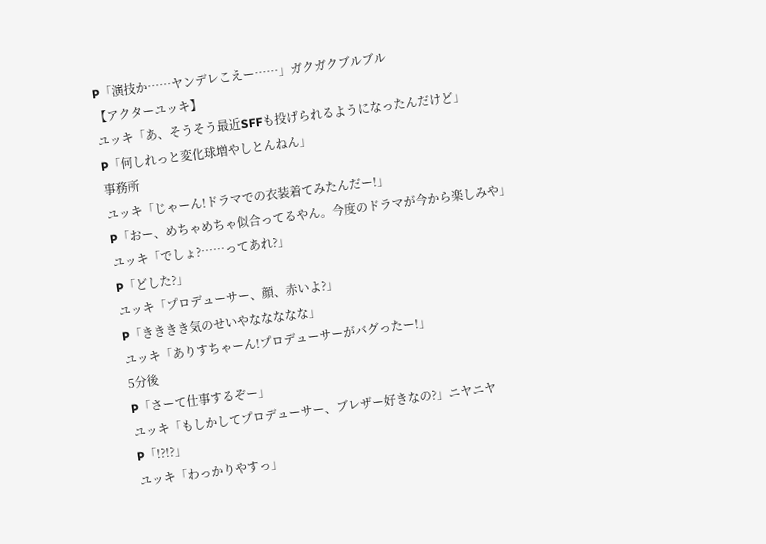P「演技か……ヤンデレこえー……」ガクガクブルブル
【アクターユッキ】
ユッキ「あ、そうそう最近SFFも投げられるようになったんだけど」
P「何しれっと変化球増やしとんねん」
事務所
ユッキ「じゃーん!ドラマでの衣装着てみたんだー!」
P「おー、めちゃめちゃ似合ってるやん。今度のドラマが今から楽しみや」
ユッキ「でしょ?……ってあれ?」
P「どした?」
ユッキ「プロデューサー、顔、赤いよ?」
P「きききき気のせいやななななな」
ユッキ「ありすちゃーん!プロデューサーがバグったー!」
5分後
P「さーて仕事するぞー」
ユッキ「もしかしてプロデューサー、ブレザー好きなの?」ニヤニヤ
P「!?!?」
ユッキ「わっかりやすっ」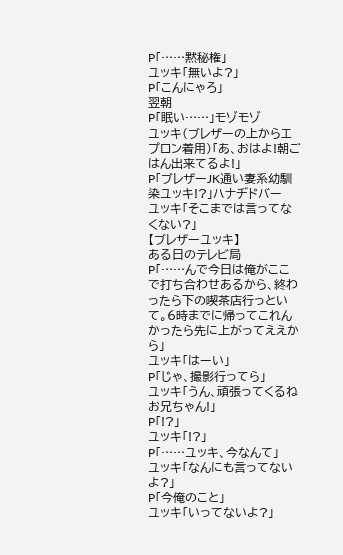P「……黙秘権」
ユッキ「無いよ?」
P「こんにゃろ」
翌朝
P「眠い……」モゾモゾ
ユッキ(ブレザーの上からエプロン着用)「あ、おはよ!朝ごはん出来てるよ!」
P「ブレザーJK通い妻系幼馴染ユッキ!?」ハナヂドバー
ユッキ「そこまでは言ってなくない?」
【ブレザーユッキ】
ある日のテレビ局
P「……んで今日は俺がここで打ち合わせあるから、終わったら下の喫茶店行っといて。6時までに帰ってこれんかったら先に上がってええから」
ユッキ「はーい」
P「じゃ、撮影行ってら」
ユッキ「うん、頑張ってくるねお兄ちゃん!」
P「!?」
ユッキ「!?」
P「……ユッキ、今なんて」
ユッキ「なんにも言ってないよ?」
P「今俺のこと」
ユッキ「いってないよ?」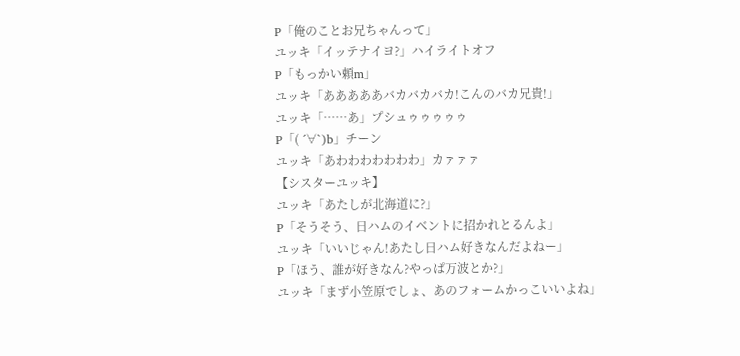P「俺のことお兄ちゃんって」
ユッキ「イッテナイヨ?」ハイライトオフ
P「もっかい頼m」
ユッキ「あああああバカバカバカ!こんのバカ兄貴!」
ユッキ「……あ」プシュゥゥゥゥゥ
P「( ´∀`)b」チーン
ユッキ「あわわわわわわわ」カァァァ
【シスターユッキ】
ユッキ「あたしが北海道に?」
P「そうそう、日ハムのイベントに招かれとるんよ」
ユッキ「いいじゃん!あたし日ハム好きなんだよねー」
P「ほう、誰が好きなん?やっぱ万波とか?」
ユッキ「まず小笠原でしょ、あのフォームかっこいいよね」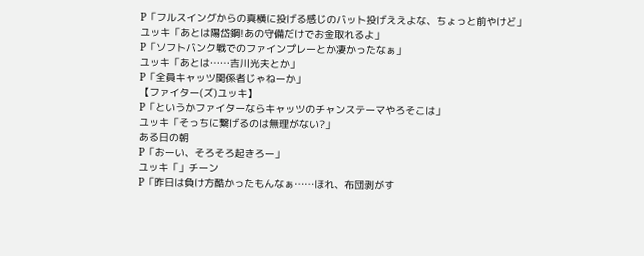P「フルスイングからの真横に投げる感じのバット投げええよな、ちょっと前やけど」
ユッキ「あとは陽岱鋼!あの守備だけでお金取れるよ」
P「ソフトバンク戦でのファインプレーとか凄かったなぁ」
ユッキ「あとは……吉川光夫とか」
P「全員キャッツ関係者じゃねーか」
【ファイター(ズ)ユッキ】
P「というかファイターならキャッツのチャンステーマやろそこは」
ユッキ「そっちに繋げるのは無理がない?」
ある日の朝
P「おーい、そろそろ起きろー」
ユッキ「」チーン
P「昨日は負け方酷かったもんなぁ……ほれ、布団剥がす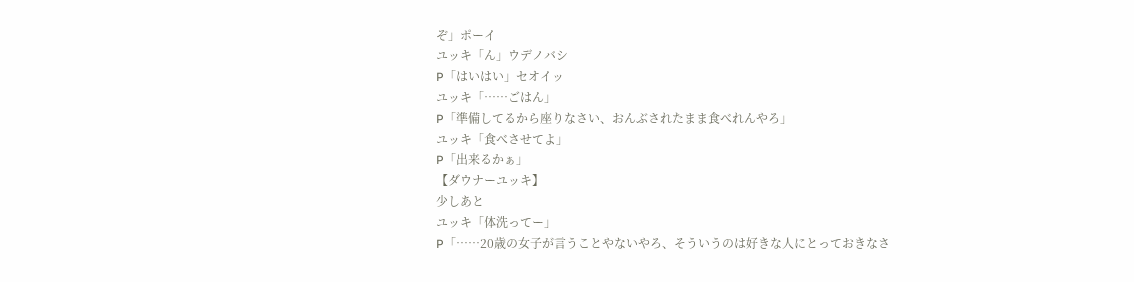ぞ」ポーイ
ユッキ「ん」ウデノバシ
P「はいはい」セオイッ
ユッキ「……ごはん」
P「準備してるから座りなさい、おんぶされたまま食べれんやろ」
ユッキ「食べさせてよ」
P「出来るかぁ」
【ダウナーユッキ】
少しあと
ユッキ「体洗ってー」
P「……20歳の女子が言うことやないやろ、そういうのは好きな人にとっておきなさ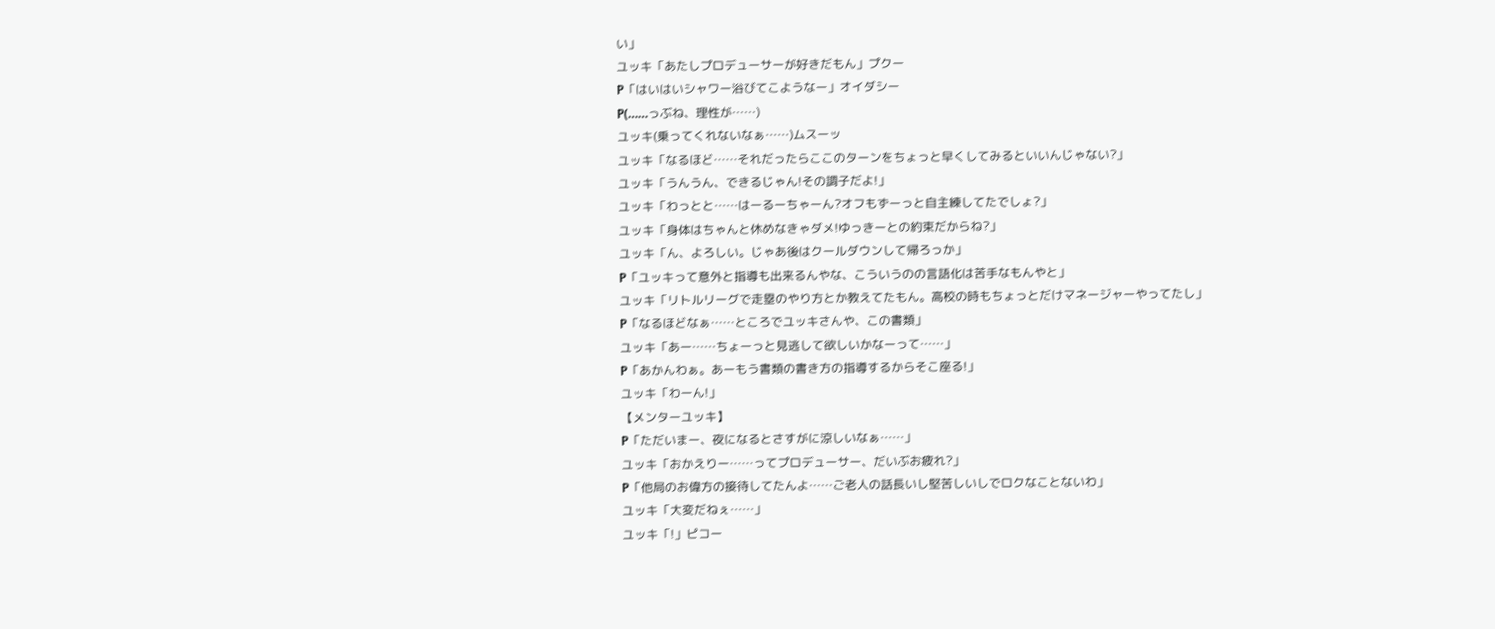い」
ユッキ「あたしプロデューサーが好きだもん」プクー
P「はいはいシャワー浴びてこようなー」オイダシー
P(……っぶね、理性が……)
ユッキ(乗ってくれないなぁ……)ムスーッ
ユッキ「なるほど……それだったらここのターンをちょっと早くしてみるといいんじゃない?」
ユッキ「うんうん、できるじゃん!その調子だよ!」
ユッキ「わっとと……はーるーちゃーん?オフもずーっと自主練してたでしょ?」
ユッキ「身体はちゃんと休めなきゃダメ!ゆっきーとの約束だからね?」
ユッキ「ん、よろしい。じゃあ後はクールダウンして帰ろっか」
P「ユッキって意外と指導も出来るんやな、こういうのの言語化は苦手なもんやと」
ユッキ「リトルリーグで走塁のやり方とか教えてたもん。高校の時もちょっとだけマネージャーやってたし」
P「なるほどなぁ……ところでユッキさんや、この書類」
ユッキ「あー……ちょーっと見逃して欲しいかなーって……」
P「あかんわぁ。あーもう書類の書き方の指導するからそこ座る!」
ユッキ「わーん!」
【メンターユッキ】
P「ただいまー、夜になるとさすがに涼しいなぁ……」
ユッキ「おかえりー……ってプロデューサー、だいぶお疲れ?」
P「他局のお偉方の接待してたんよ……ご老人の話長いし堅苦しいしでロクなことないわ」
ユッキ「大変だねぇ……」
ユッキ「!」ピコー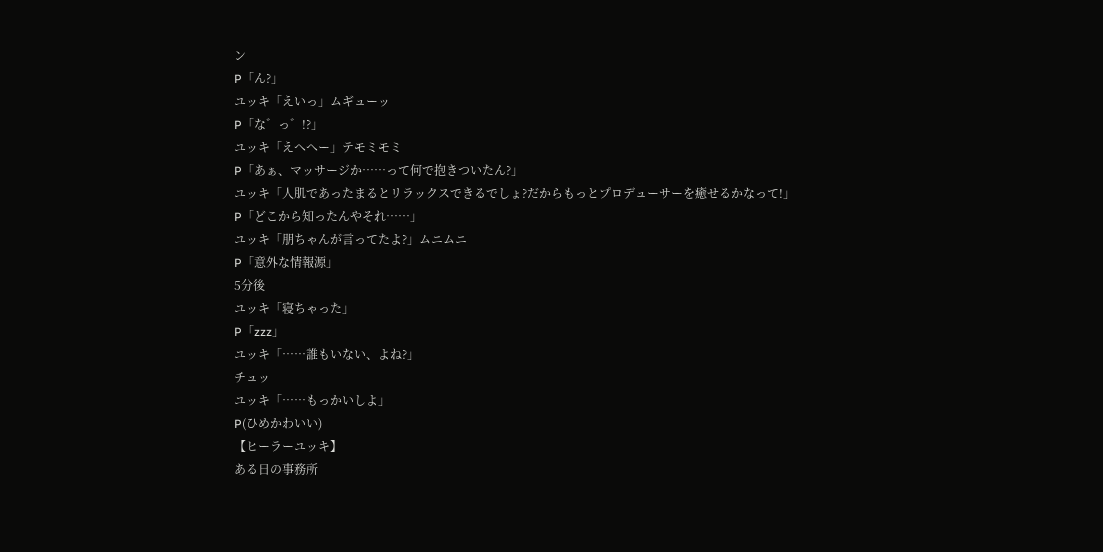ン
P「ん?」
ユッキ「えいっ」ムギューッ
P「な゛っ゛!?」
ユッキ「えへへー」テモミモミ
P「あぁ、マッサージか……って何で抱きついたん?」
ユッキ「人肌であったまるとリラックスできるでしょ?だからもっとプロデューサーを癒せるかなって!」
P「どこから知ったんやそれ……」
ユッキ「朋ちゃんが言ってたよ?」ムニムニ
P「意外な情報源」
5分後
ユッキ「寝ちゃった」
P「zzz」
ユッキ「……誰もいない、よね?」
チュッ
ユッキ「……もっかいしよ」
P(ひめかわいい)
【ヒーラーユッキ】
ある日の事務所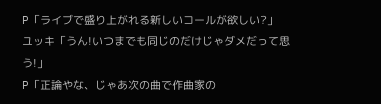P「ライブで盛り上がれる新しいコールが欲しい?」
ユッキ「うん!いつまでも同じのだけじゃダメだって思う!」
P「正論やな、じゃあ次の曲で作曲家の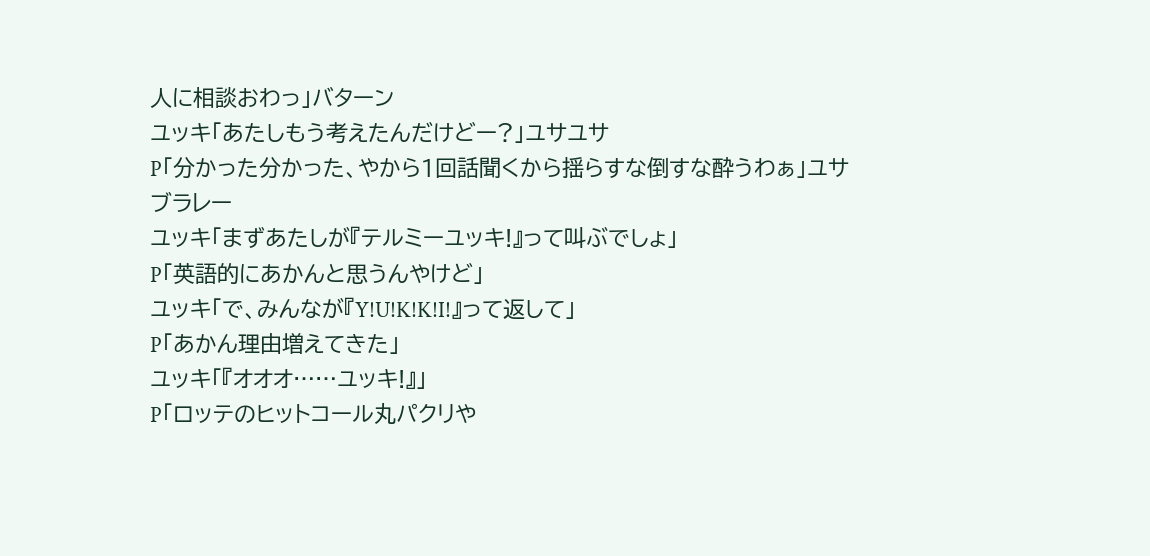人に相談おわっ」バターン
ユッキ「あたしもう考えたんだけどー?」ユサユサ
P「分かった分かった、やから1回話聞くから揺らすな倒すな酔うわぁ」ユサブラレー
ユッキ「まずあたしが『テルミーユッキ!』って叫ぶでしょ」
P「英語的にあかんと思うんやけど」
ユッキ「で、みんなが『Y!U!K!K!I!』って返して」
P「あかん理由増えてきた」
ユッキ「『オオオ……ユッキ!』」
P「ロッテのヒットコール丸パクリや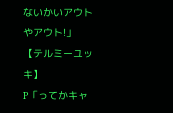ないかいアウトやアウト!」
【テルミーユッキ】
P「ってかキャ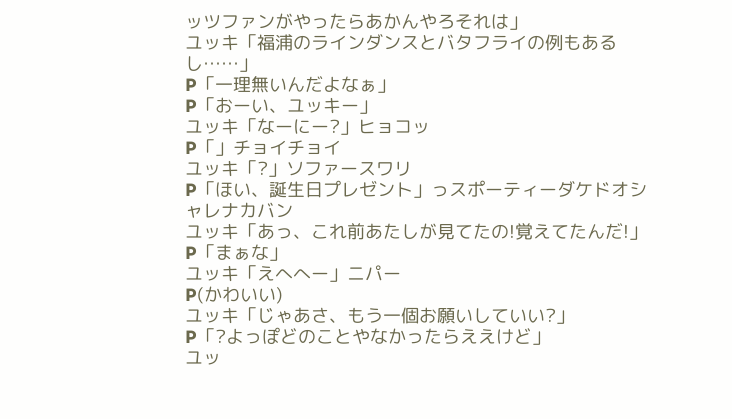ッツファンがやったらあかんやろそれは」
ユッキ「福浦のラインダンスとバタフライの例もあるし……」
P「一理無いんだよなぁ」
P「おーい、ユッキー」
ユッキ「なーにー?」ヒョコッ
P「」チョイチョイ
ユッキ「?」ソファースワリ
P「ほい、誕生日プレゼント」っスポーティーダケドオシャレナカバン
ユッキ「あっ、これ前あたしが見てたの!覚えてたんだ!」
P「まぁな」
ユッキ「えへへー」ニパー
P(かわいい)
ユッキ「じゃあさ、もう一個お願いしていい?」
P「?よっぽどのことやなかったらええけど」
ユッ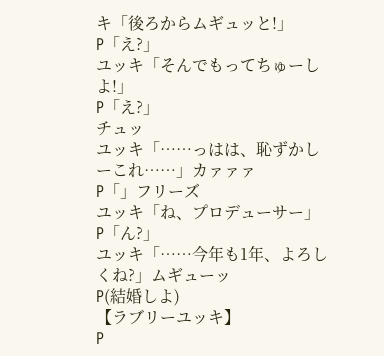キ「後ろからムギュッと!」
P「え?」
ユッキ「そんでもってちゅーしよ!」
P「え?」
チュッ
ユッキ「……っはは、恥ずかしーこれ……」カァァァ
P「」フリーズ
ユッキ「ね、プロデューサー」
P「ん?」
ユッキ「……今年も1年、よろしくね?」ムギューッ
P(結婚しよ)
【ラブリーユッキ】
P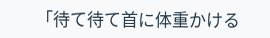「待て待て首に体重かける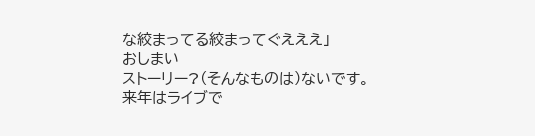な絞まってる絞まってぐえええ」
おしまい
ストーリー?(そんなものは)ないです。
来年はライブで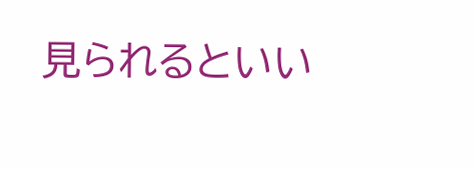見られるといい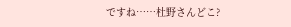ですね……杜野さんどこ?